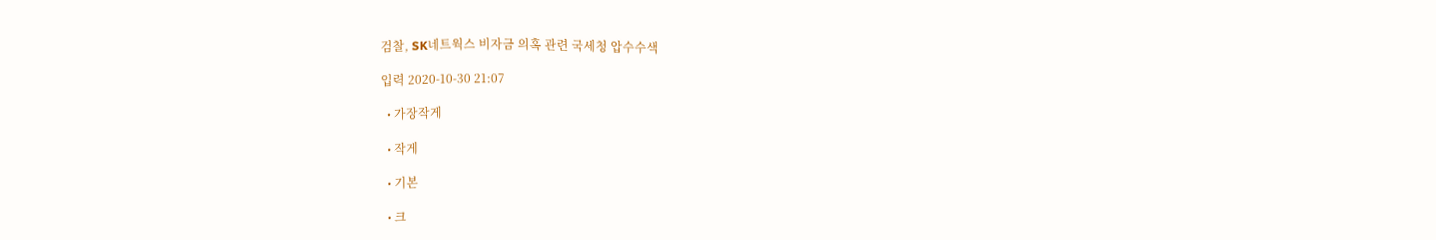검찰, SK네트웍스 비자금 의혹 관련 국세청 압수수색

입력 2020-10-30 21:07

  • 가장작게

  • 작게

  • 기본

  • 크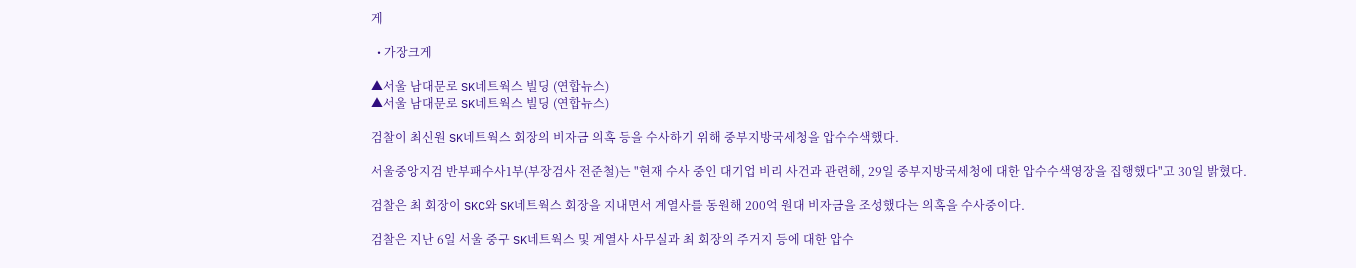게

  • 가장크게

▲서울 남대문로 SK네트웍스 빌딩 (연합뉴스)
▲서울 남대문로 SK네트웍스 빌딩 (연합뉴스)

검찰이 최신원 SK네트웍스 회장의 비자금 의혹 등을 수사하기 위해 중부지방국세청을 압수수색했다.

서울중앙지검 반부패수사1부(부장검사 전준철)는 "현재 수사 중인 대기업 비리 사건과 관련해, 29일 중부지방국세청에 대한 압수수색영장을 집행했다"고 30일 밝혔다.

검찰은 최 회장이 SKC와 SK네트웍스 회장을 지내면서 계열사를 동원해 200억 원대 비자금을 조성했다는 의혹을 수사중이다.

검찰은 지난 6일 서울 중구 SK네트웍스 및 계열사 사무실과 최 회장의 주거지 등에 대한 압수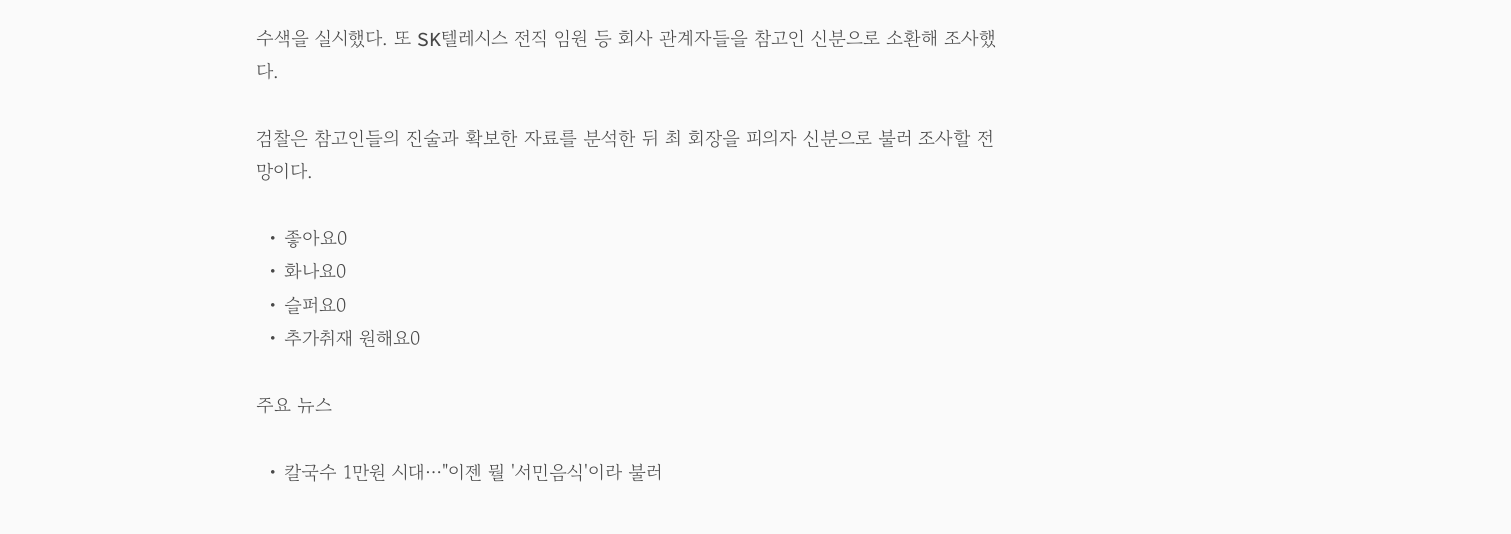수색을 실시했다. 또 SK텔레시스 전직 임원 등 회사 관계자들을 참고인 신분으로 소환해 조사했다.

검찰은 참고인들의 진술과 확보한 자료를 분석한 뒤 최 회장을 피의자 신분으로 불러 조사할 전망이다.

  • 좋아요0
  • 화나요0
  • 슬퍼요0
  • 추가취재 원해요0

주요 뉴스

  • 칼국수 1만원 시대⋯"이젠 뭘 '서민음식'이라 불러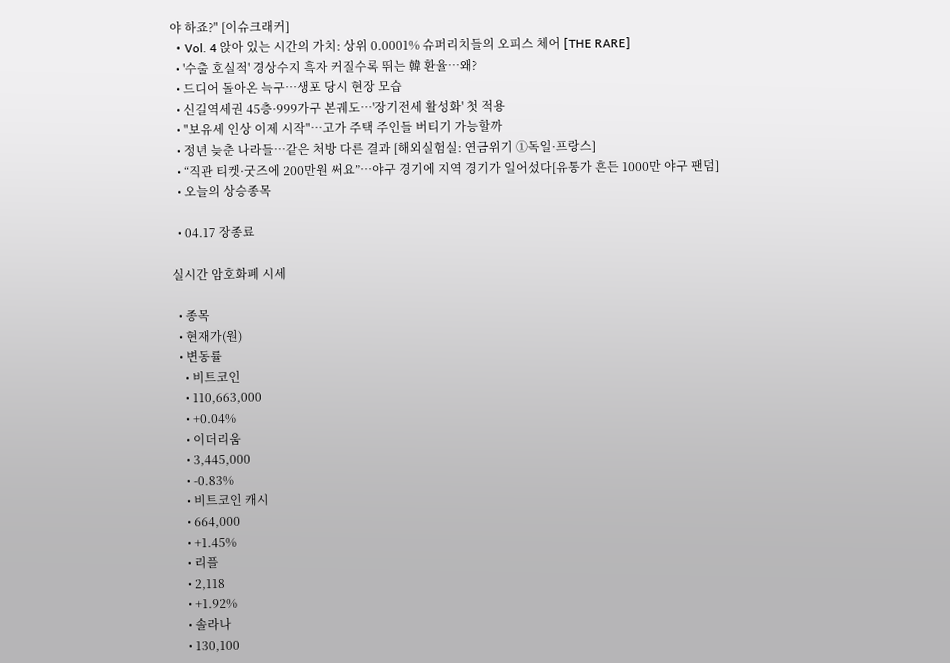야 하죠?" [이슈크래커]
  • Vol. 4 앉아 있는 시간의 가치: 상위 0.0001% 슈퍼리치들의 오피스 체어 [THE RARE]
  • '수출 호실적' 경상수지 흑자 커질수록 뛰는 韓 환율⋯왜?
  • 드디어 돌아온 늑구…생포 당시 현장 모습
  • 신길역세권 45층·999가구 본궤도⋯'장기전세 활성화' 첫 적용
  • "보유세 인상 이제 시작"⋯고가 주택 주인들 버티기 가능할까
  • 정년 늦춘 나라들…같은 처방 다른 결과 [해외실험실: 연금위기 ①독일·프랑스]
  • “직관 티켓·굿즈에 200만원 써요”…야구 경기에 지역 경기가 일어섰다[유통가 흔든 1000만 야구 팬덤]
  • 오늘의 상승종목

  • 04.17 장종료

실시간 암호화폐 시세

  • 종목
  • 현재가(원)
  • 변동률
    • 비트코인
    • 110,663,000
    • +0.04%
    • 이더리움
    • 3,445,000
    • -0.83%
    • 비트코인 캐시
    • 664,000
    • +1.45%
    • 리플
    • 2,118
    • +1.92%
    • 솔라나
    • 130,100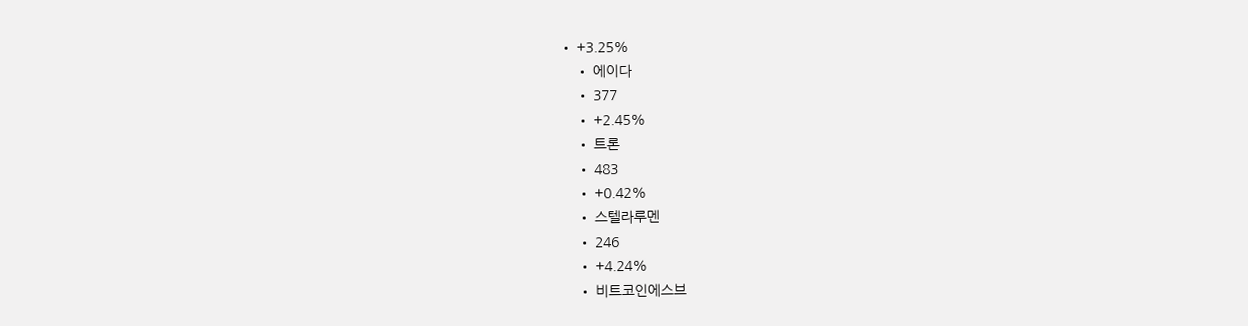• +3.25%
    • 에이다
    • 377
    • +2.45%
    • 트론
    • 483
    • +0.42%
    • 스텔라루멘
    • 246
    • +4.24%
    • 비트코인에스브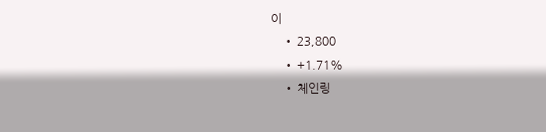이
    • 23,800
    • +1.71%
    • 체인링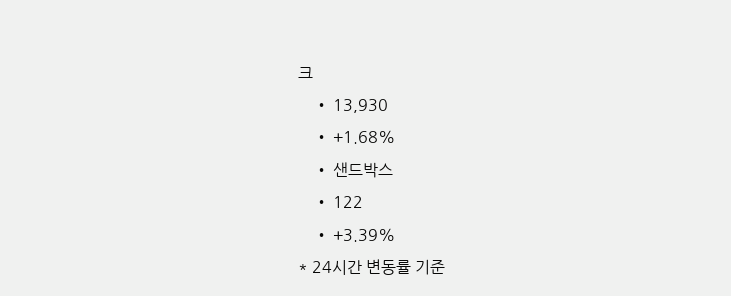크
    • 13,930
    • +1.68%
    • 샌드박스
    • 122
    • +3.39%
* 24시간 변동률 기준